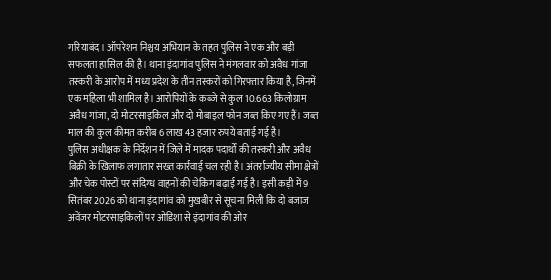गरियाबंद। ऑपरेशन निश्चय अभियान के तहत पुलिस ने एक और बड़ी सफलता हासिल की है। थाना इंदागांव पुलिस ने मंगलवार को अवैध गांजा तस्करी के आरोप में मध्य प्रदेश के तीन तस्करों को गिरफ्तार किया है, जिनमें एक महिला भी शामिल है। आरोपियों के कब्जे से कुल 10.663 किलोग्राम अवैध गांजा, दो मोटरसाइकिल और दो मोबाइल फोन जब्त किए गए हैं। जब्त माल की कुल कीमत करीब 6 लाख 43 हजार रुपये बताई गई है।
पुलिस अधीक्षक के निर्देशन में जिले में मादक पदार्थों की तस्करी और अवैध बिक्री के खिलाफ लगातार सख्त कार्रवाई चल रही है। अंतर्राज्यीय सीमा क्षेत्रों और चेक पोस्टों पर संदिग्ध वाहनों की चेकिंग बढ़ाई गई है। इसी कड़ी में 9 सितंबर 2026 को थाना इंदागांव को मुखबीर से सूचना मिली कि दो बजाज अवेंजर मोटरसाइकिलों पर ओडिशा से इंदागांव की ओर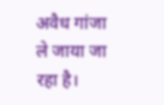अवैध गांजा ले जाया जा रहा है।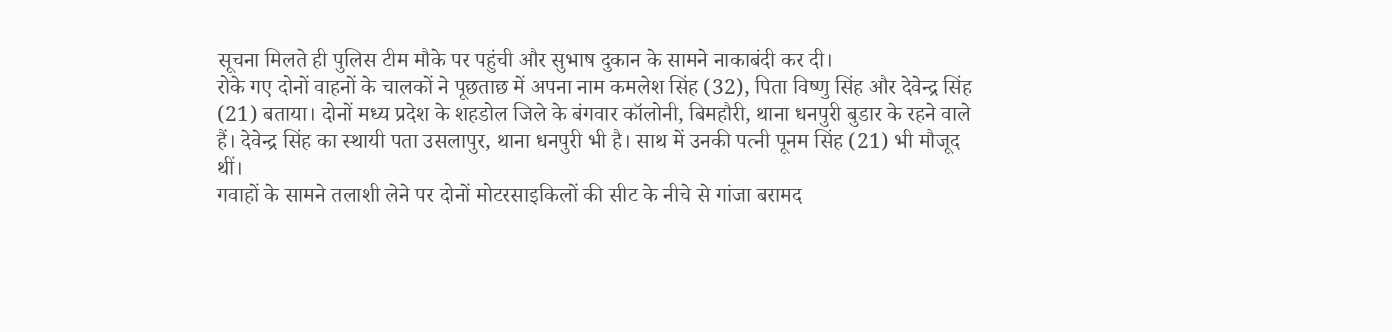सूचना मिलते ही पुलिस टीम मौके पर पहुंची और सुभाष दुकान के सामने नाकाबंदी कर दी।
रोके गए दोनों वाहनों के चालकों ने पूछताछ में अपना नाम कमलेश सिंह (32), पिता विष्णु सिंह और देवेन्द्र सिंह (21) बताया। दोनों मध्य प्रदेश के शहडोल जिले के बंगवार कॉलोनी, बिमहौरी, थाना धनपुरी बुडार के रहने वाले हैं। देवेन्द्र सिंह का स्थायी पता उसलापुर, थाना धनपुरी भी है। साथ में उनकी पत्नी पूनम सिंह (21) भी मौजूद थीं।
गवाहों के सामने तलाशी लेने पर दोनों मोटरसाइकिलों की सीट के नीचे से गांजा बरामद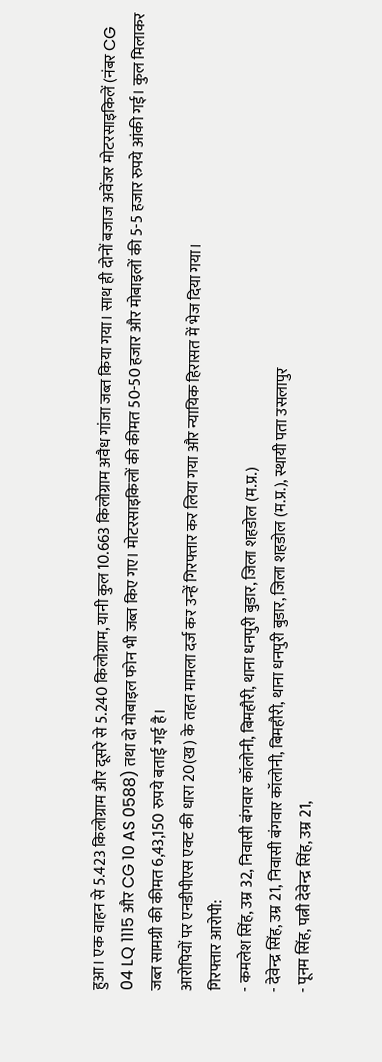हुआ। एक वाहन से 5.423 किलोग्राम और दूसरे से 5.240 किलोग्राम, यानी कुल 10.663 किलोग्राम अवैध गांजा जब्त किया गया। साथ ही दोनों बजाज अवेंजर मोटरसाइकिलें (नंबर CG 04 LQ 1115 और CG 10 AS 0588) तथा दो मोबाइल फोन भी जब्त किए गए। मोटरसाइकिलों की कीमत 50-50 हजार और मोबाइलों की 5-5 हजार रुपये आंकी गई। कुल मिलाकर जब्त सामग्री की कीमत 6,43,150 रुपये बताई गई है।
आरोपियों पर एनडीपीएस एक्ट की धारा 20(ख) के तहत मामला दर्ज कर उन्हें गिरफ्तार कर लिया गया और न्यायिक हिरासत में भेज दिया गया।
गिरफ्तार आरोपी:
- कमलेश सिंह, उम्र 32, निवासी बंगवार कॉलोनी, बिमहौरी, थाना धनपुरी बुडार, जिला शहडोल (म.प्र.)
- देवेन्द्र सिंह, उम्र 21, निवासी बंगवार कॉलोनी, बिमहौरी, थाना धनपुरी बुडार, जिला शहडोल (म.प्र.), स्थायी पता उसलापुर
- पूनम सिंह, पत्नी देवेन्द्र सिंह, उम्र 21,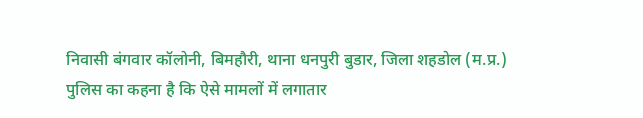निवासी बंगवार कॉलोनी, बिमहौरी, थाना धनपुरी बुडार, जिला शहडोल (म.प्र.)
पुलिस का कहना है कि ऐसे मामलों में लगातार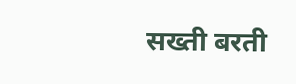सख्ती बरती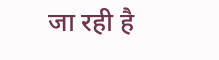जा रही है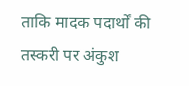ताकि मादक पदार्थों की तस्करी पर अंकुश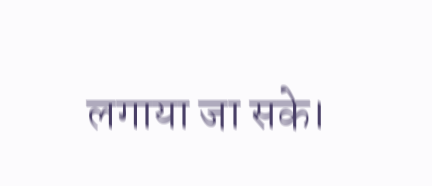लगाया जा सके।